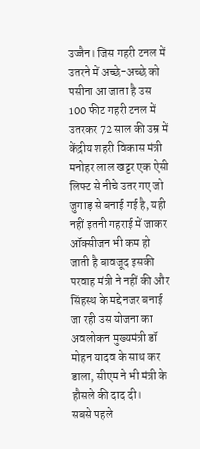उज्जैन। जिस गहरी टनल में उतरने में अच्छे-अच्छे को पसीना आ जाता है उस 100 फीट गहरी टनल में उतरकर 72 साल की उम्र में केंद्रीय शहरी विकास मंत्री मनोहर लाल खट्टर एक ऐसी लिफ्ट से नीचे उतर गए जो जुगाड़ से बनाई गई है, यही नहीं इतनी गहराई में जाकर ऑक्सीजन भी कम हो जाती है बावजूद इसकी परवाह मंत्री ने नहीं की और सिंहस्थ के मद्देनजर बनाई जा रही उस योजना का अवलोकन मुख्यमंत्री डॉ मोहन यादव के साथ कर डाला, सीएम ने भी मंत्री के हौसले की दाद दी।
सबसे पहले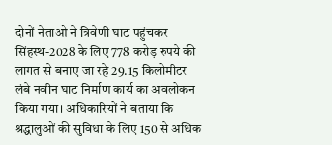दोनों नेताओ ने त्रिवेणी घाट पहुंचकर सिंहस्थ-2028 के लिए 778 करोड़ रुपये की लागत से बनाए जा रहे 29.15 किलोमीटर लंबे नवीन घाट निर्माण कार्य का अवलोकन किया गया। अधिकारियों ने बताया कि श्रद्धालुओं की सुविधा के लिए 150 से अधिक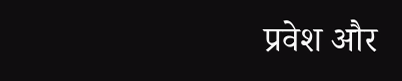प्रवेश और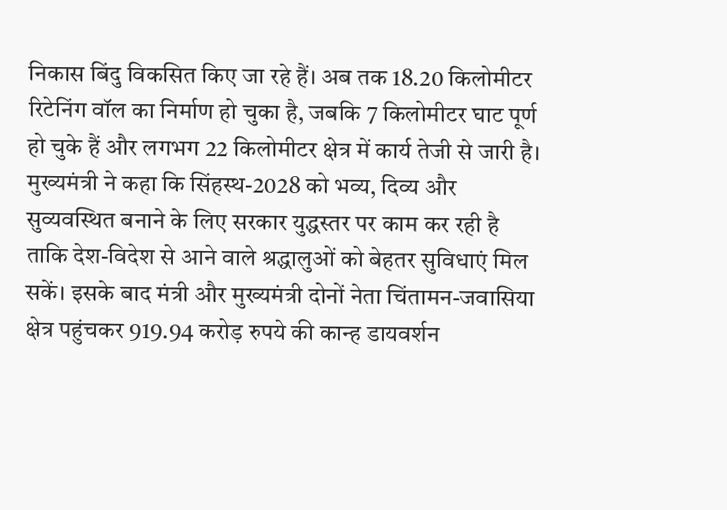निकास बिंदु विकसित किए जा रहे हैं। अब तक 18.20 किलोमीटर रिटेनिंग वॉल का निर्माण हो चुका है, जबकि 7 किलोमीटर घाट पूर्ण हो चुके हैं और लगभग 22 किलोमीटर क्षेत्र में कार्य तेजी से जारी है। मुख्यमंत्री ने कहा कि सिंहस्थ-2028 को भव्य, दिव्य और सुव्यवस्थित बनाने के लिए सरकार युद्धस्तर पर काम कर रही है ताकि देश-विदेश से आने वाले श्रद्धालुओं को बेहतर सुविधाएं मिल सकें। इसके बाद मंत्री और मुख्यमंत्री दोनों नेता चिंतामन-जवासिया क्षेत्र पहुंचकर 919.94 करोड़ रुपये की कान्ह डायवर्शन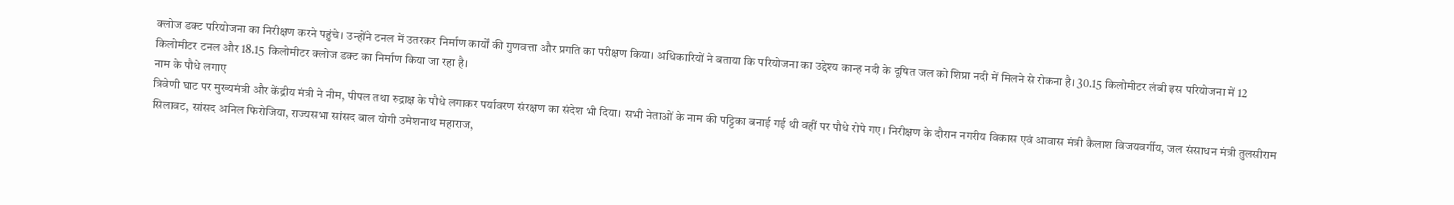क्लोज डक्ट परियोजना का निरीक्षण करने पहुंचे। उन्होंने टनल में उतरकर निर्माण कार्यों की गुणवत्ता और प्रगति का परीक्षण किया। अधिकारियों ने बताया कि परियोजना का उद्देश्य कान्ह नदी के दूषित जल को शिप्रा नदी में मिलने से रोकना है। 30.15 किलोमीटर लंबी इस परियोजना में 12 किलोमीटर टनल और 18.15 किलोमीटर क्लोज डक्ट का निर्माण किया जा रहा है।
नाम के पौधे लगाए
त्रिवेणी घाट पर मुख्यमंत्री और केंद्रीय मंत्री ने नीम, पीपल तथा रुद्राक्ष के पौधे लगाकर पर्यावरण संरक्षण का संदेश भी दिया। सभी नेताओं के नाम की पट्टिका बनाई गई थी वहीं पर पौधे रोपे गए। निरीक्षण के दौरान नगरीय विकास एवं आवास मंत्री कैलाश विजयवर्गीय, जल संसाधन मंत्री तुलसीराम सिलावट, सांसद अनिल फिरोजिया, राज्यसभा सांसद बाल योगी उमेशनाथ महाराज,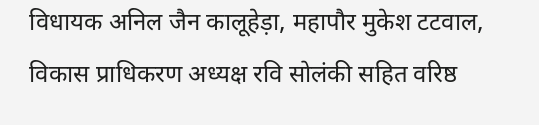विधायक अनिल जैन कालूहेड़ा, महापौर मुकेश टटवाल, विकास प्राधिकरण अध्यक्ष रवि सोलंकी सहित वरिष्ठ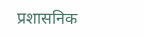प्रशासनिक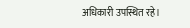अधिकारी उपस्थित रहे।